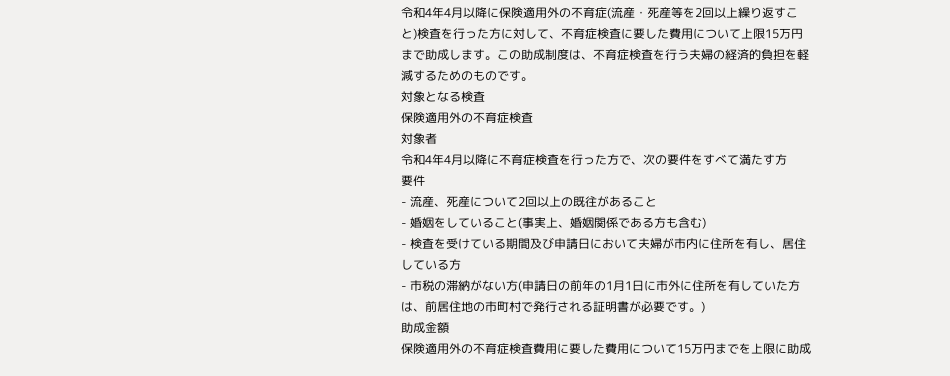令和4年4月以降に保険適用外の不育症(流産・死産等を2回以上繰り返すこと)検査を行った方に対して、不育症検査に要した費用について上限15万円まで助成します。この助成制度は、不育症検査を行う夫婦の経済的負担を軽減するためのものです。
対象となる検査
保険適用外の不育症検査
対象者
令和4年4月以降に不育症検査を行った方で、次の要件をすべて満たす方
要件
- 流産、死産について2回以上の既往があること
- 婚姻をしていること(事実上、婚姻関係である方も含む)
- 検査を受けている期間及び申請日において夫婦が市内に住所を有し、居住している方
- 市税の滞納がない方(申請日の前年の1月1日に市外に住所を有していた方は、前居住地の市町村で発行される証明書が必要です。)
助成金額
保険適用外の不育症検査費用に要した費用について15万円までを上限に助成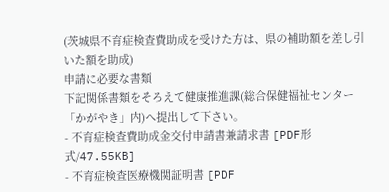(茨城県不育症検査費助成を受けた方は、県の補助額を差し引いた額を助成)
申請に必要な書類
下記関係書類をそろえて健康推進課(総合保健福祉センター「かがやき」内)へ提出して下さい。
- 不育症検査費助成金交付申請書兼請求書 [PDF形式/47.55KB]
- 不育症検査医療機関証明書 [PDF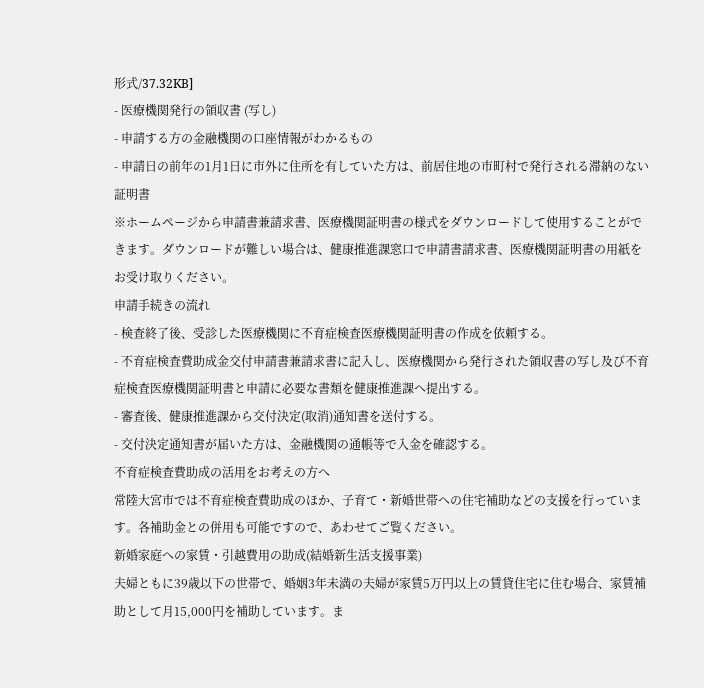形式/37.32KB]
- 医療機関発行の領収書 (写し)
- 申請する方の金融機関の口座情報がわかるもの
- 申請日の前年の1月1日に市外に住所を有していた方は、前居住地の市町村で発行される滞納のない証明書
※ホームページから申請書兼請求書、医療機関証明書の様式をダウンロードして使用することができます。ダウンロードが難しい場合は、健康推進課窓口で申請書請求書、医療機関証明書の用紙をお受け取りください。
申請手続きの流れ
- 検査終了後、受診した医療機関に不育症検査医療機関証明書の作成を依頼する。
- 不育症検査費助成金交付申請書兼請求書に記入し、医療機関から発行された領収書の写し及び不育症検査医療機関証明書と申請に必要な書類を健康推進課へ提出する。
- 審査後、健康推進課から交付決定(取消)通知書を送付する。
- 交付決定通知書が届いた方は、金融機関の通帳等で入金を確認する。
不育症検査費助成の活用をお考えの方へ
常陸大宮市では不育症検査費助成のほか、子育て・新婚世帯への住宅補助などの支援を行っています。各補助金との併用も可能ですので、あわせてご覧ください。
新婚家庭への家賃・引越費用の助成(結婚新生活支援事業)
夫婦ともに39歳以下の世帯で、婚姻3年未満の夫婦が家賃5万円以上の賃貸住宅に住む場合、家賃補助として月15,000円を補助しています。ま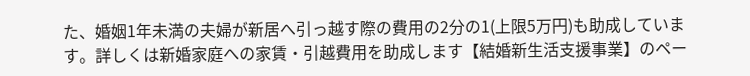た、婚姻1年未満の夫婦が新居へ引っ越す際の費用の2分の1(上限5万円)も助成しています。詳しくは新婚家庭への家賃・引越費用を助成します【結婚新生活支援事業】のペー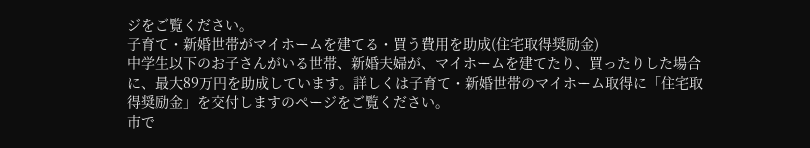ジをご覧ください。
子育て・新婚世帯がマイホームを建てる・買う費用を助成(住宅取得奨励金)
中学生以下のお子さんがいる世帯、新婚夫婦が、マイホームを建てたり、買ったりした場合に、最大89万円を助成しています。詳しくは子育て・新婚世帯のマイホーム取得に「住宅取得奨励金」を交付しますのページをご覧ください。
市で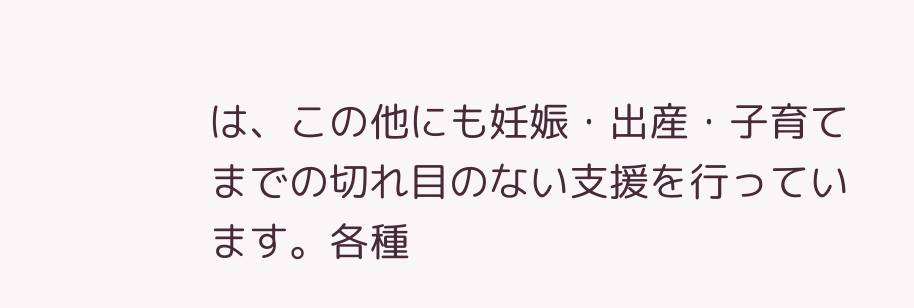は、この他にも妊娠・出産・子育てまでの切れ目のない支援を行っています。各種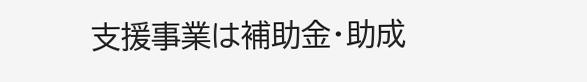支援事業は補助金・助成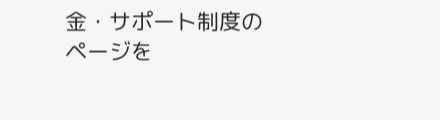金・サポート制度のページを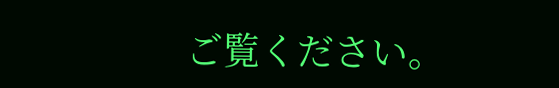ご覧ください。